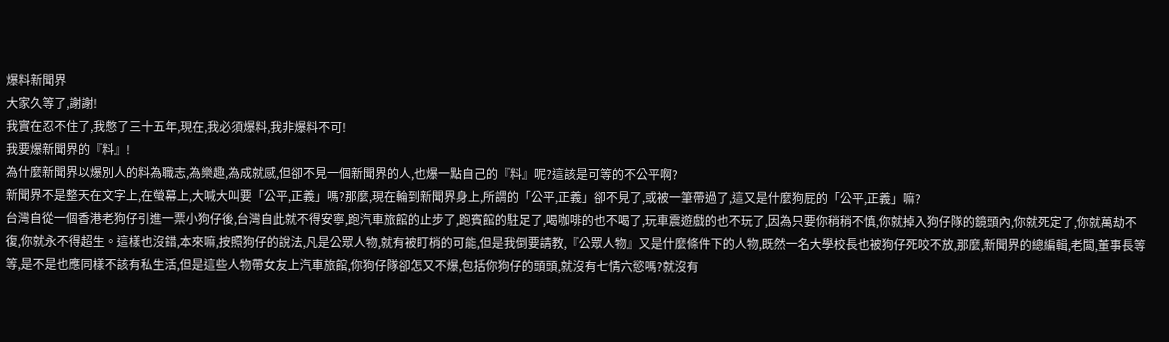爆料新聞界
大家久等了,謝謝!
我實在忍不住了,我憋了三十五年,現在,我必須爆料,我非爆料不可!
我要爆新聞界的『料』!
為什麼新聞界以爆別人的料為職志,為樂趣,為成就感,但卻不見一個新聞界的人,也爆一點自己的『料』呢?這該是可等的不公平啊?
新聞界不是整天在文字上,在螢幕上,大喊大叫要「公平,正義」嗎?那麼,現在輪到新聞界身上,所謂的「公平,正義」卻不見了,或被一筆帶過了,這又是什麼狗屁的「公平,正義」嘛?
台灣自從一個香港老狗仔引進一票小狗仔後,台灣自此就不得安寧,跑汽車旅館的止步了,跑賓館的駐足了,喝咖啡的也不喝了,玩車震遊戲的也不玩了,因為只要你稍稍不慎,你就掉入狗仔隊的鏡頭內,你就死定了,你就萬劫不復,你就永不得超生。這樣也沒錯,本來嘛,按照狗仔的說法,凡是公眾人物,就有被盯梢的可能,但是我倒要請教,『公眾人物』又是什麼條件下的人物,既然一名大學校長也被狗仔死咬不放,那麼,新聞界的總編輯,老闆,董事長等等,是不是也應同樣不該有私生活,但是這些人物帶女友上汽車旅館,你狗仔隊卻怎又不爆,包括你狗仔的頭頭,就沒有七情六慾嗎?就沒有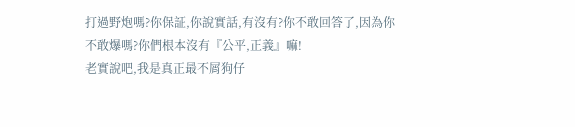打過野炮嗎?你保証,你說實話,有沒有?你不敢回答了,因為你不敢爆嗎?你們根本沒有『公平,正義』嘛!
老實說吧,我是真正最不屑狗仔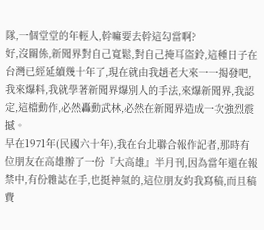隊,一個堂堂的年輕人,幹嘛要去幹這勾當啊?
好,沒關係,新聞界對自己寬鬆,對自己掩耳盜鈴,這種日子在台灣已經延續幾十年了,現在就由我趙老大來一一揭發吧,我來爆料,我就學著新聞界爆別人的手法,來爆新聞界,我認定,這檔動作,必然轟動武林,必然在新聞界造成一次強烈震撼。
早在1971年(民國六十年),我在台北聯合報作記者,那時有位朋友在高雄辦了一份『大高雄』半月刊,因為當年還在報禁中,有份雜誌在手,也挺神氣的,這位朋友約我寫稿,而且稿費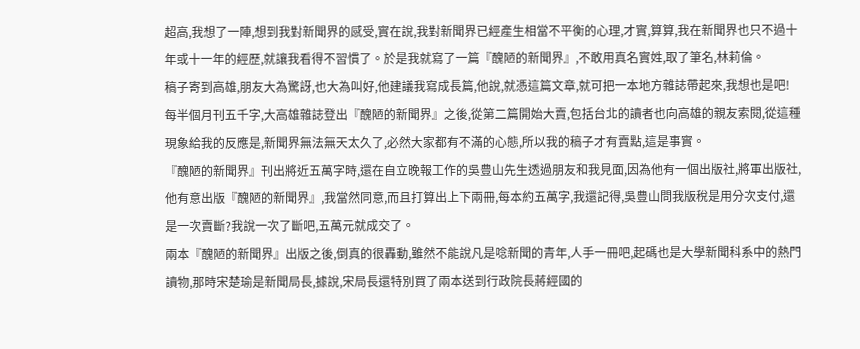超高,我想了一陣,想到我對新聞界的感受,實在說,我對新聞界已經產生相當不平衡的心理,才實,算算,我在新聞界也只不過十年或十一年的經歷,就讓我看得不習慣了。於是我就寫了一篇『醜陋的新聞界』,不敢用真名實姓,取了筆名,林莉倫。
稿子寄到高雄,朋友大為驚訝,也大為叫好,他建議我寫成長篇,他說,就憑這篇文章,就可把一本地方雜誌帶起來,我想也是吧!
每半個月刊五千字,大高雄雜誌登出『醜陋的新聞界』之後,從第二篇開始大賣,包括台北的讀者也向高雄的親友索閱,從這種現象給我的反應是,新聞界無法無天太久了,必然大家都有不滿的心態,所以我的稿子才有賣點,這是事實。
『醜陋的新聞界』刊出將近五萬字時,還在自立晚報工作的吳豊山先生透過朋友和我見面,因為他有一個出版社,將軍出版社,他有意出版『醜陋的新聞界』,我當然同意,而且打算出上下兩冊,每本約五萬字,我還記得,吳豊山問我版稅是用分次支付,還是一次賣斷?我說一次了斷吧,五萬元就成交了。
兩本『醜陋的新聞界』出版之後,倒真的很轟動,雖然不能說凡是唸新聞的青年,人手一冊吧,起碼也是大學新聞科系中的熱門讀物,那時宋楚瑜是新聞局長,據說,宋局長還特別買了兩本送到行政院長蔣經國的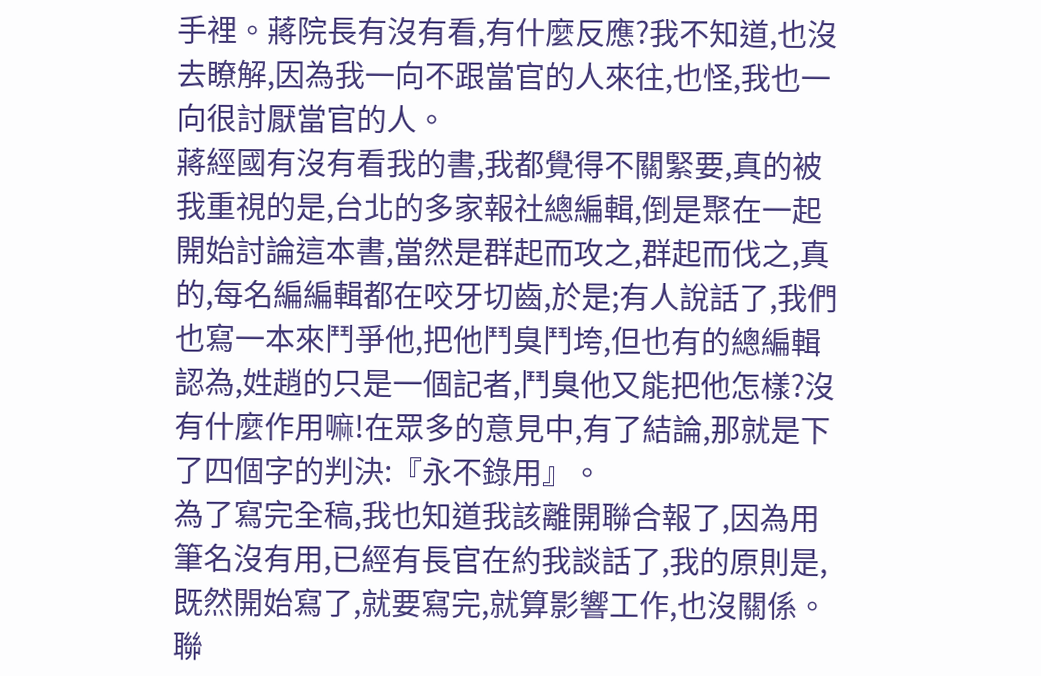手裡。蔣院長有沒有看,有什麼反應?我不知道,也沒去瞭解,因為我一向不跟當官的人來往,也怪,我也一向很討厭當官的人。
蔣經國有沒有看我的書,我都覺得不關緊要,真的被我重視的是,台北的多家報社總編輯,倒是聚在一起開始討論這本書,當然是群起而攻之,群起而伐之,真的,每名編編輯都在咬牙切齒,於是;有人說話了,我們也寫一本來鬥爭他,把他鬥臭鬥垮,但也有的總編輯認為,姓趙的只是一個記者,鬥臭他又能把他怎樣?沒有什麼作用嘛!在眾多的意見中,有了結論,那就是下了四個字的判決:『永不錄用』。
為了寫完全稿,我也知道我該離開聯合報了,因為用筆名沒有用,已經有長官在約我談話了,我的原則是,既然開始寫了,就要寫完,就算影響工作,也沒關係。聯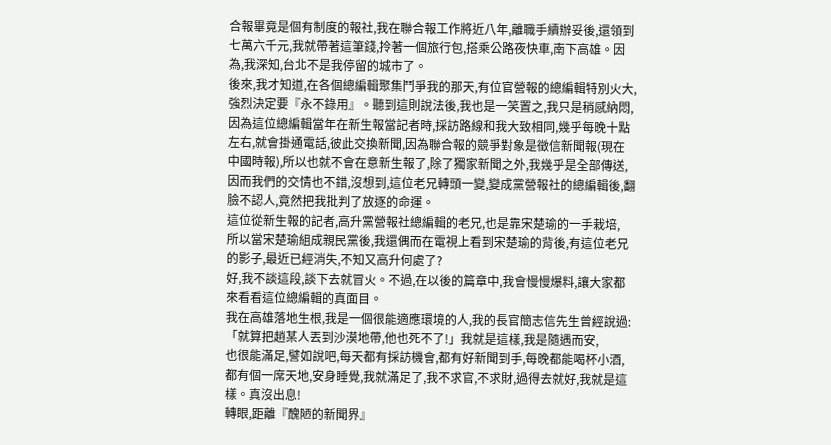合報畢竟是個有制度的報社,我在聯合報工作將近八年,離職手續辦妥後,還領到七萬六千元,我就帶著這筆錢,拎著一個旅行包,搭乘公路夜快車,南下高雄。因為,我深知,台北不是我停留的城市了。
後來,我才知道,在各個總編輯聚集鬥爭我的那天,有位官營報的總編輯特別火大,強烈決定要『永不錄用』。聽到這則說法後,我也是一笑置之,我只是稍感納悶,因為這位總編輯當年在新生報當記者時,採訪路線和我大致相同,幾乎每晚十點左右,就會掛通電話,彼此交換新聞,因為聯合報的競爭對象是徵信新聞報(現在中國時報),所以也就不會在意新生報了,除了獨家新聞之外,我幾乎是全部傳送,因而我們的交情也不錯,沒想到,這位老兄轉頭一變,變成黨營報社的總編輯後,翻臉不認人,竟然把我批判了放逐的命運。
這位從新生報的記者,高升黨營報社總編輯的老兄,也是靠宋楚瑜的一手栽培,
所以當宋楚瑜組成親民黨後,我還偶而在電視上看到宋楚瑜的背後,有這位老兄的影子,最近已經消失,不知又高升何處了?
好,我不談這段,談下去就冒火。不過,在以後的篇章中,我會慢慢爆料,讓大家都來看看這位總編輯的真面目。
我在高雄落地生根,我是一個很能適應環境的人,我的長官簡志信先生曾經說過:「就算把趙某人丟到沙漠地帶,他也死不了!」我就是這樣,我是隨遇而安,
也很能滿足,譬如說吧,每天都有採訪機會,都有好新聞到手,每晚都能喝杯小酒,都有個一席天地,安身睡覺,我就滿足了,我不求官,不求財,過得去就好,我就是這樣。真沒出息!
轉眼,距離『醜陋的新聞界』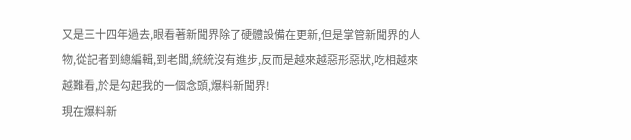又是三十四年過去,眼看著新聞界除了硬體設備在更新,但是掌管新聞界的人物,從記者到總編輯,到老闆,統統沒有進步,反而是越來越惡形惡狀,吃相越來越難看,於是勾起我的一個念頭,爆料新聞界!
現在爆料新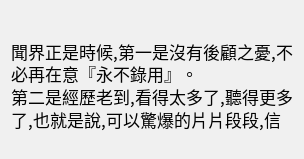聞界正是時候,第一是沒有後顧之憂,不必再在意『永不錄用』。
第二是經歷老到,看得太多了,聽得更多了,也就是說,可以驚爆的片片段段,信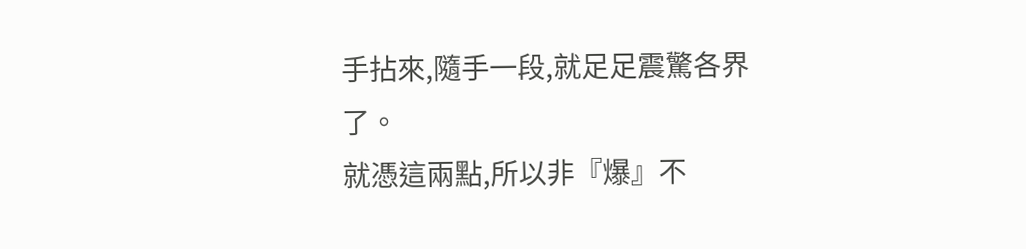手拈來,隨手一段,就足足震驚各界了。
就憑這兩點,所以非『爆』不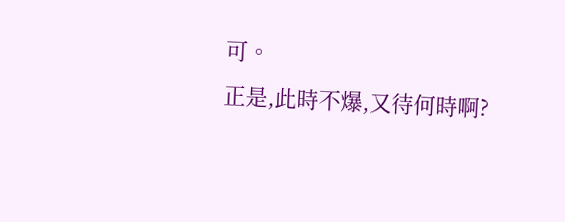可。
正是,此時不爆,又待何時啊?